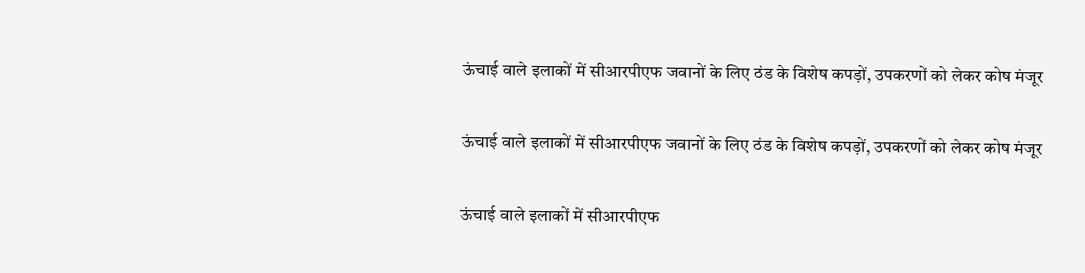ऊंचाई वाले इलाकों में सीआरपीएफ जवानों के लिए ठंड के विशेष कपड़ों, उपकरणों को लेकर कोष मंजूर

ऊंचाई वाले इलाकों में सीआरपीएफ जवानों के लिए ठंड के विशेष कपड़ों, उपकरणों को लेकर कोष मंजूर

ऊंचाई वाले इलाकों में सीआरपीएफ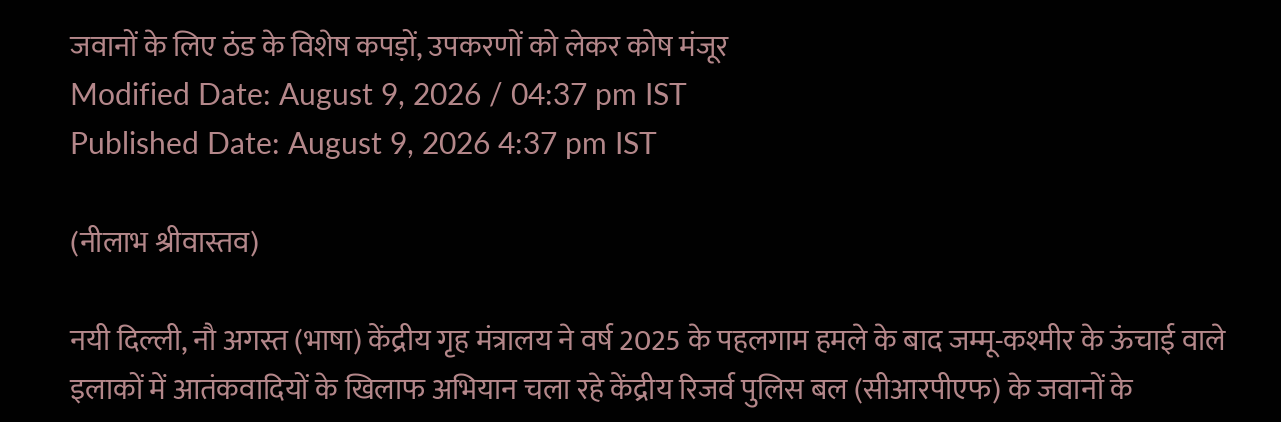जवानों के लिए ठंड के विशेष कपड़ों, उपकरणों को लेकर कोष मंजूर
Modified Date: August 9, 2026 / 04:37 pm IST
Published Date: August 9, 2026 4:37 pm IST

(नीलाभ श्रीवास्तव)

नयी दिल्ली, नौ अगस्त (भाषा) केंद्रीय गृह मंत्रालय ने वर्ष 2025 के पहलगाम हमले के बाद जम्मू-कश्मीर के ऊंचाई वाले इलाकों में आतंकवादियों के खिलाफ अभियान चला रहे केंद्रीय रिजर्व पुलिस बल (सीआरपीएफ) के जवानों के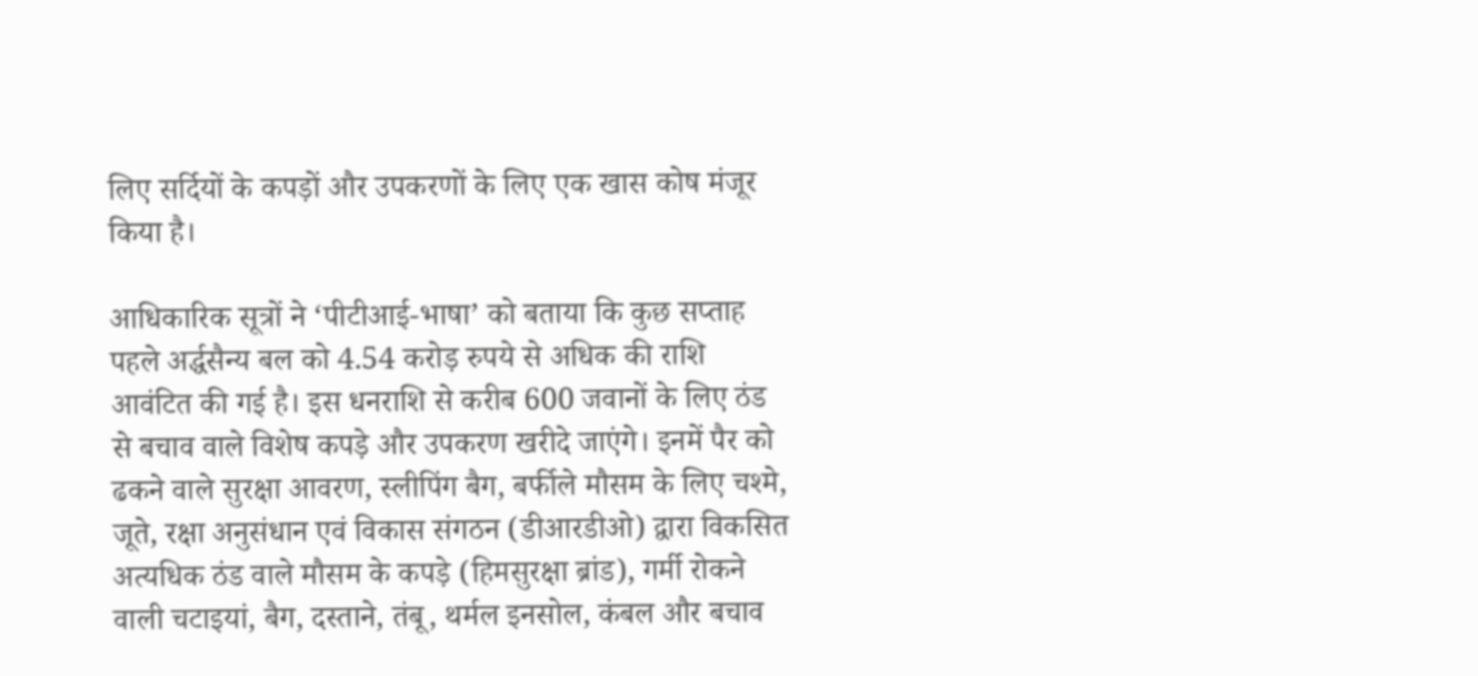लिए सर्दियों के कपड़ों और उपकरणों के लिए एक खास कोष मंजूर किया है।

आधिकारिक सूत्रों ने ‘पीटीआई-भाषा’ को बताया कि कुछ सप्ताह पहले अर्द्धसैन्य बल को 4.54 करोड़ रुपये से अधिक की राशि आवंटित की गई है। इस धनराशि से करीब 600 जवानों के लिए ठंड से बचाव वाले विशेष कपड़े और उपकरण खरीदे जाएंगे। इनमें पैर को ढकने वाले सुरक्षा आवरण, स्लीपिंग बैग, बर्फीले मौसम के लिए चश्मे, जूते, रक्षा अनुसंधान एवं विकास संगठन (डीआरडीओ) द्वारा विकसित अत्यधिक ठंड वाले मौसम के कपड़े (हिमसुरक्षा ब्रांड), गर्मी रोकने वाली चटाइयां, बैग, दस्ताने, तंबू, थर्मल इनसोल, कंबल और बचाव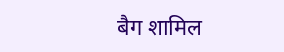बैग शामिल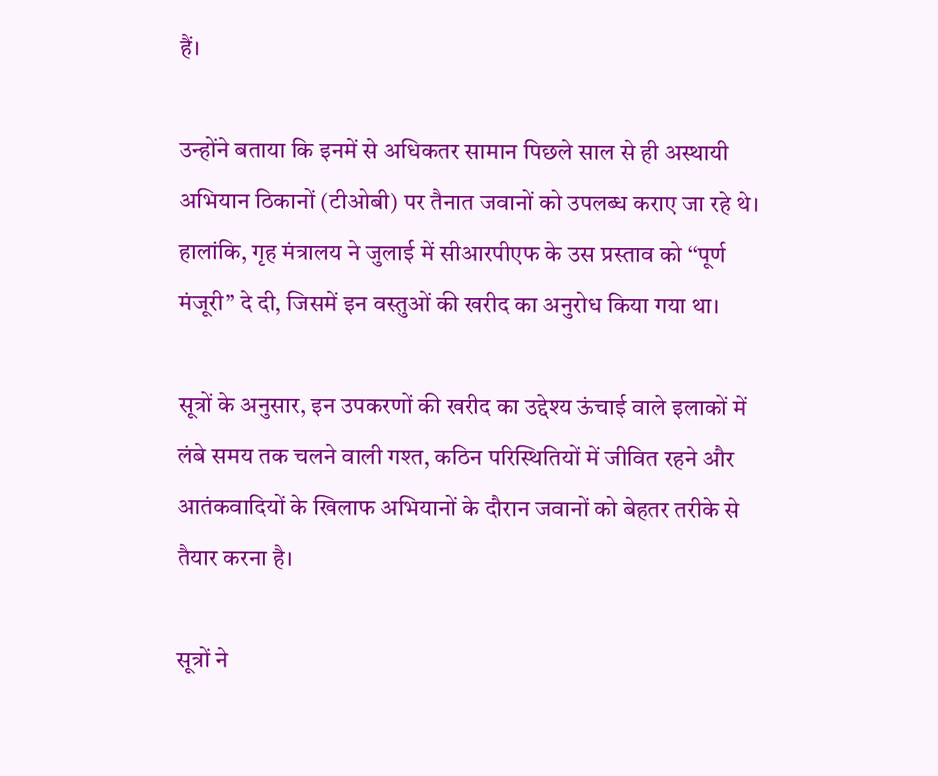हैं।

उन्होंने बताया कि इनमें से अधिकतर सामान पिछले साल से ही अस्थायी अभियान ठिकानों (टीओबी) पर तैनात जवानों को उपलब्ध कराए जा रहे थे। हालांकि, गृह मंत्रालय ने जुलाई में सीआरपीएफ के उस प्रस्ताव को ‘‘पूर्ण मंजूरी’’ दे दी, जिसमें इन वस्तुओं की खरीद का अनुरोध किया गया था।

सूत्रों के अनुसार, इन उपकरणों की खरीद का उद्देश्य ऊंचाई वाले इलाकों में लंबे समय तक चलने वाली गश्त, कठिन परिस्थितियों में जीवित रहने और आतंकवादियों के खिलाफ अभियानों के दौरान जवानों को बेहतर तरीके से तैयार करना है।

सूत्रों ने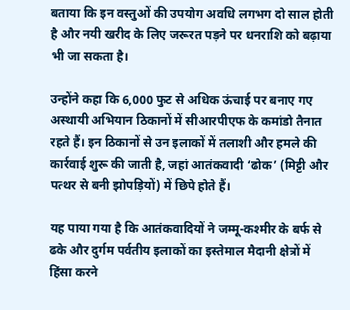बताया कि इन वस्तुओं की उपयोग अवधि लगभग दो साल होती है और नयी खरीद के लिए जरूरत पड़ने पर धनराशि को बढ़ाया भी जा सकता है।

उन्होंने कहा कि 6,000 फुट से अधिक ऊंचाई पर बनाए गए अस्थायी अभियान ठिकानों में सीआरपीएफ के कमांडो तैनात रहते हैं। इन ठिकानों से उन इलाकों में तलाशी और हमले की कार्रवाई शुरू की जाती है, जहां आतंकवादी ‘ढोक’ (मिट्टी और पत्थर से बनी झोपड़ियों) में छिपे होते हैं।

यह पाया गया है कि आतंकवादियों ने जम्मू-कश्मीर के बर्फ से ढके और दुर्गम पर्वतीय इलाकों का इस्तेमाल मैदानी क्षेत्रों में हिंसा करने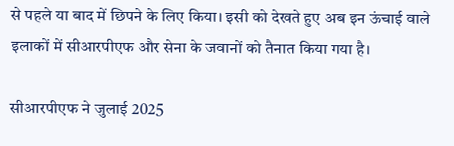से पहले या बाद में छिपने के लिए किया। इसी को देखते हुए अब इन ऊंचाई वाले इलाकों में सीआरपीएफ और सेना के जवानों को तैनात किया गया है।

सीआरपीएफ ने जुलाई 2025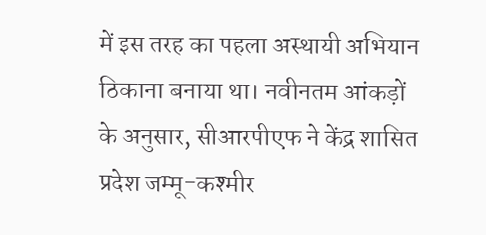में इस तरह का पहला अस्थायी अभियान ठिकाना बनाया था। नवीनतम आंकड़ों के अनुसार, सीआरपीएफ ने केंद्र शासित प्रदेश जम्मू-कश्मीर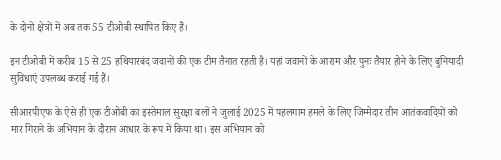के दोनों क्षेत्रों में अब तक 55 टीओबी स्थापित किए हैं।

इन टीओबी में करीब 15 से 25 हथियारबंद जवानों की एक टीम तैनात रहती है। यहां जवानों के आराम और पुनः तैयार होने के लिए बुनियादी सुविधाएं उपलब्ध कराई गई हैं।

सीआरपीएफ के ऐसे ही एक टीओबी का इस्तेमाल सुरक्षा बलों ने जुलाई 2025 में पहलगाम हमले के लिए जिम्मेदार तीन आतंकवादियों को मार गिराने के अभियान के दौरान आधार के रूप में किया था। इस अभियान को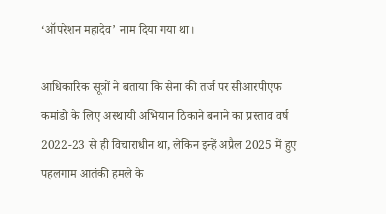‘ऑपरेशन महादेव’ नाम दिया गया था।

आधिकारिक सूत्रों ने बताया कि सेना की तर्ज पर सीआरपीएफ कमांडो के लिए अस्थायी अभियान ठिकाने बनाने का प्रस्ताव वर्ष 2022-23 से ही विचाराधीन था, लेकिन इन्हें अप्रैल 2025 में हुए पहलगाम आतंकी हमले के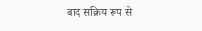बाद सक्रिय रूप से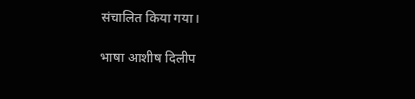संचालित किया गया।

भाषा आशीष दिलीप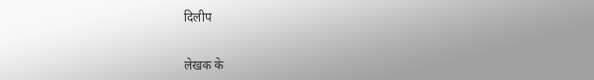दिलीप


लेखक के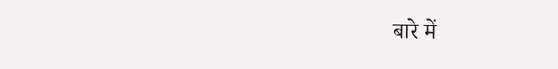बारे में